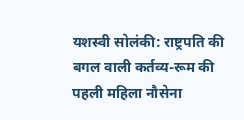यशस्वी सोलंकी: राष्ट्रपति की बगल वाली कर्तव्य-रूम की पहली महिला नौसेना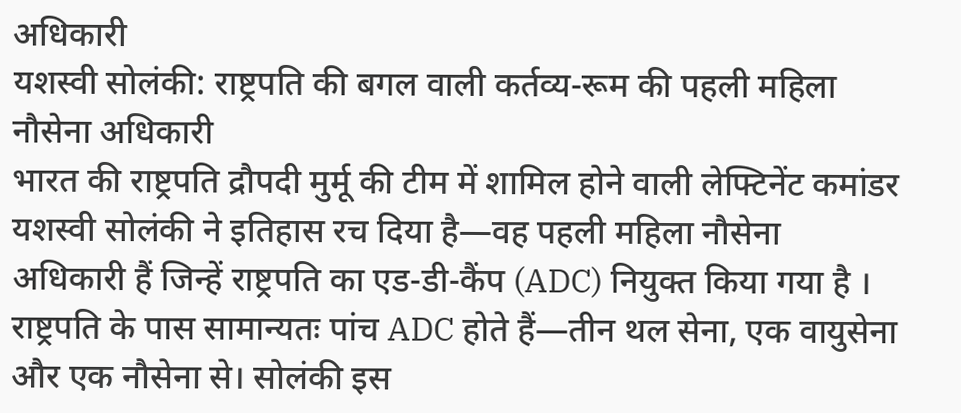अधिकारी
यशस्वी सोलंकी: राष्ट्रपति की बगल वाली कर्तव्य-रूम की पहली महिला नौसेना अधिकारी
भारत की राष्ट्रपति द्रौपदी मुर्मू की टीम में शामिल होने वाली लेफ्टिनेंट कमांडर यशस्वी सोलंकी ने इतिहास रच दिया है—वह पहली महिला नौसेना अधिकारी हैं जिन्हें राष्ट्रपति का एड-डी-कैंप (ADC) नियुक्त किया गया है । राष्ट्रपति के पास सामान्यतः पांच ADC होते हैं—तीन थल सेना, एक वायुसेना और एक नौसेना से। सोलंकी इस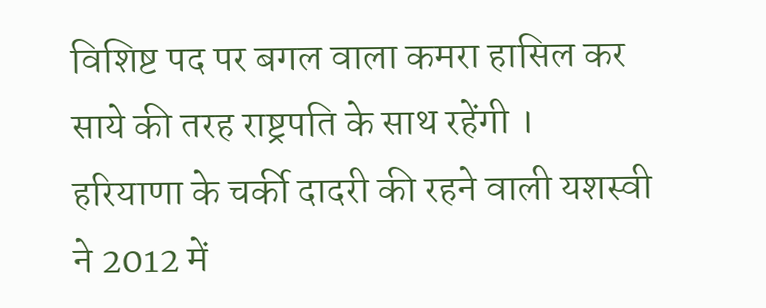विशिष्ट पद पर बगल वाला कमरा हासिल कर साये की तरह राष्ट्रपति के साथ रहेंगी ।
हरियाणा के चर्की दादरी की रहने वाली यशस्वी ने 2012 में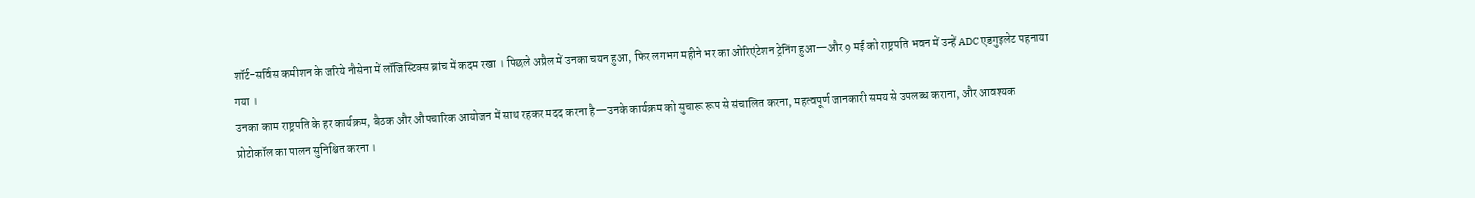शॉर्ट-सर्विस कमीशन के जरिये नौसेना में लॉजिस्टिक्स ब्रांच में कदम रखा । पिछले अप्रैल में उनका चयन हुआ, फिर लगभग महीने भर का ओरिएंटेशन ट्रेनिंग हुआ—और 9 मई को राष्ट्रपति भवन में उन्हें ADC एडगुइलेट पहनाया गया ।
उनका काम राष्ट्रपति के हर कार्यक्रम, बैठक और औपचारिक आयोजन में साथ रहकर मदद करना है—उनके कार्यक्रम को सुचारू रूप से संचालित करना, महत्वपूर्ण जानकारी समय से उपलब्ध कराना, और आवश्यक प्रोटोकॉल का पालन सुनिश्चित करना ।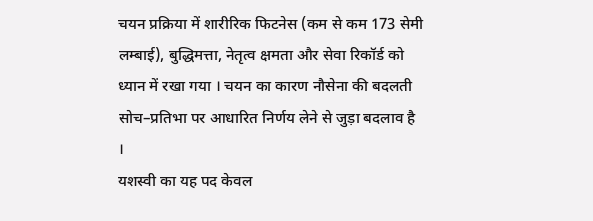चयन प्रक्रिया में शारीरिक फिटनेस (कम से कम 173 सेमी लम्बाई), बुद्धिमत्ता, नेतृत्व क्षमता और सेवा रिकॉर्ड को ध्यान में रखा गया । चयन का कारण नौसेना की बदलती सोच–प्रतिभा पर आधारित निर्णय लेने से जुड़ा बदलाव है ।
यशस्वी का यह पद केवल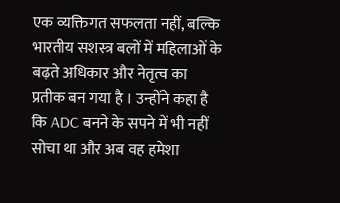एक व्यक्तिगत सफलता नहीं, बल्कि भारतीय सशस्त्र बलों में महिलाओं के बढ़ते अधिकार और नेतृत्व का प्रतीक बन गया है । उन्होंने कहा है कि ADC बनने के सपने में भी नहीं सोचा था और अब वह हमेशा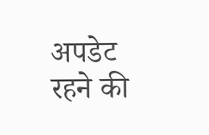अपडेट रहने की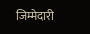जिम्मेदारी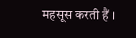महसूस करती हैं ।